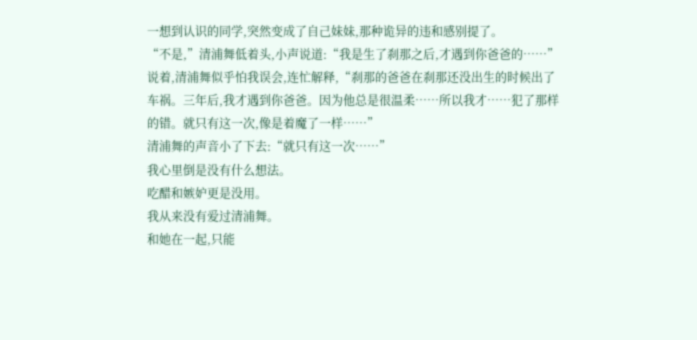一想到认识的同学,突然变成了自己妹妹,那种诡异的违和感别提了。
“不是,”清浦舞低着头,小声说道:“我是生了刹那之后,才遇到你爸爸的……”
说着,清浦舞似乎怕我误会,连忙解释,“刹那的爸爸在刹那还没出生的时候出了车祸。三年后,我才遇到你爸爸。因为他总是很温柔……所以我才……犯了那样的错。就只有这一次,像是着魔了一样……”
清浦舞的声音小了下去:“就只有这一次……”
我心里倒是没有什么想法。
吃醋和嫉妒更是没用。
我从来没有爱过清浦舞。
和她在一起,只能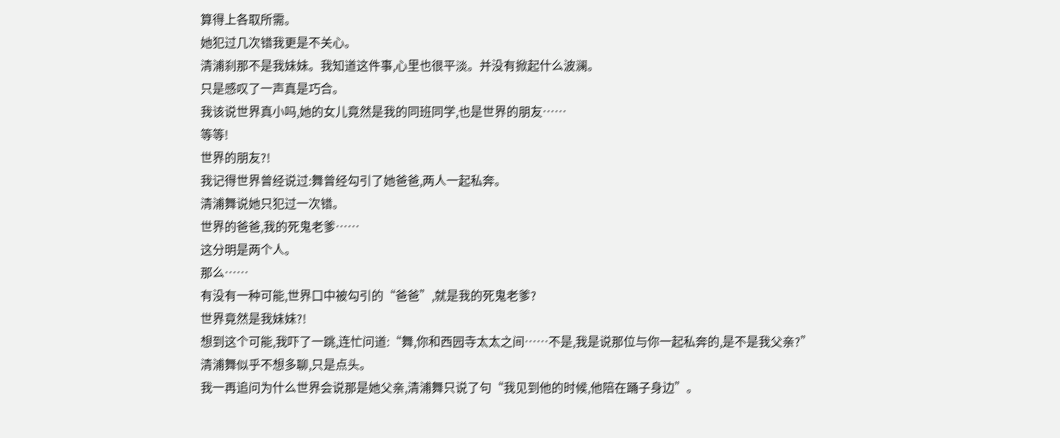算得上各取所需。
她犯过几次错我更是不关心。
清浦刹那不是我妹妹。我知道这件事,心里也很平淡。并没有掀起什么波澜。
只是感叹了一声真是巧合。
我该说世界真小吗,她的女儿竟然是我的同班同学,也是世界的朋友……
等等!
世界的朋友?!
我记得世界曾经说过:舞曾经勾引了她爸爸,两人一起私奔。
清浦舞说她只犯过一次错。
世界的爸爸,我的死鬼老爹……
这分明是两个人。
那么……
有没有一种可能,世界口中被勾引的“爸爸”,就是我的死鬼老爹?
世界竟然是我妹妹?!
想到这个可能,我吓了一跳,连忙问道:“舞,你和西园寺太太之间……不是,我是说那位与你一起私奔的,是不是我父亲?”
清浦舞似乎不想多聊,只是点头。
我一再追问为什么世界会说那是她父亲,清浦舞只说了句“我见到他的时候,他陪在踊子身边”。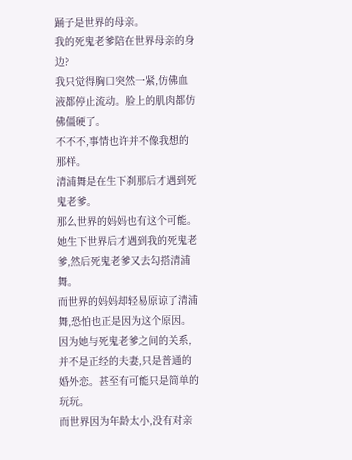踊子是世界的母亲。
我的死鬼老爹陪在世界母亲的身边?
我只觉得胸口突然一紧,仿佛血液都停止流动。脸上的肌肉都仿佛僵硬了。
不不不,事情也许并不像我想的那样。
清浦舞是在生下刹那后才遇到死鬼老爹。
那么世界的妈妈也有这个可能。
她生下世界后才遇到我的死鬼老爹,然后死鬼老爹又去勾搭清浦舞。
而世界的妈妈却轻易原谅了清浦舞,恐怕也正是因为这个原因。
因为她与死鬼老爹之间的关系,并不是正经的夫妻,只是普通的婚外恋。甚至有可能只是简单的玩玩。
而世界因为年龄太小,没有对亲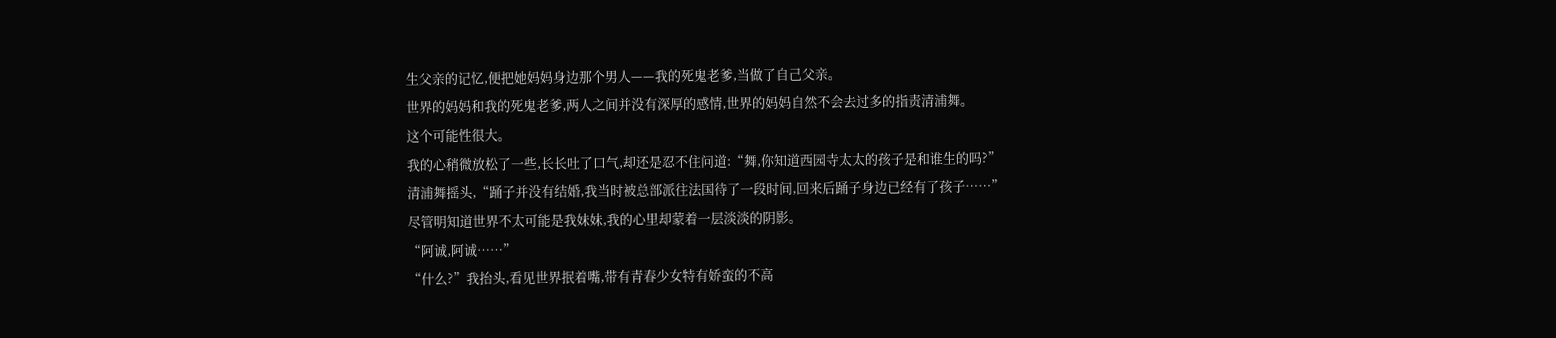生父亲的记忆,便把她妈妈身边那个男人——我的死鬼老爹,当做了自己父亲。
世界的妈妈和我的死鬼老爹,两人之间并没有深厚的感情,世界的妈妈自然不会去过多的指责清浦舞。
这个可能性很大。
我的心稍微放松了一些,长长吐了口气,却还是忍不住问道:“舞,你知道西园寺太太的孩子是和谁生的吗?”
清浦舞摇头,“踊子并没有结婚,我当时被总部派往法国待了一段时间,回来后踊子身边已经有了孩子……”
尽管明知道世界不太可能是我妹妹,我的心里却蒙着一层淡淡的阴影。
“阿诚,阿诚……”
“什么?”我抬头,看见世界抿着嘴,带有青春少女特有娇蛮的不高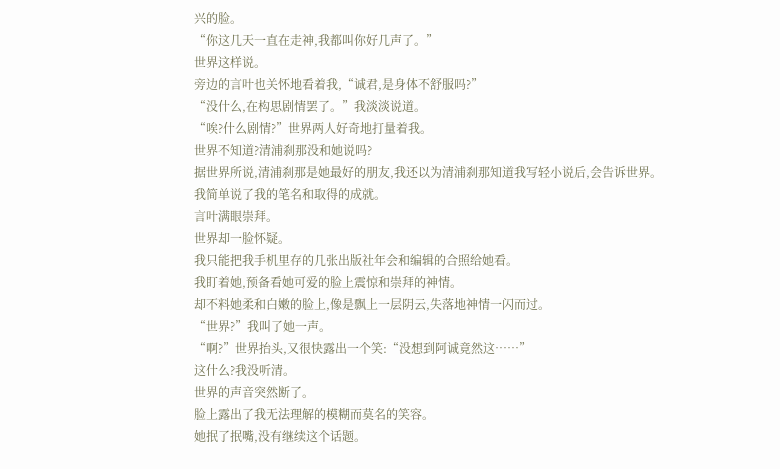兴的脸。
“你这几天一直在走神,我都叫你好几声了。”
世界这样说。
旁边的言叶也关怀地看着我,“诚君,是身体不舒服吗?”
“没什么,在构思剧情罢了。”我淡淡说道。
“唉?什么剧情?”世界两人好奇地打量着我。
世界不知道?清浦刹那没和她说吗?
据世界所说,清浦刹那是她最好的朋友,我还以为清浦刹那知道我写轻小说后,会告诉世界。
我简单说了我的笔名和取得的成就。
言叶满眼崇拜。
世界却一脸怀疑。
我只能把我手机里存的几张出版社年会和编辑的合照给她看。
我盯着她,预备看她可爱的脸上震惊和崇拜的神情。
却不料她柔和白嫩的脸上,像是飘上一层阴云,失落地神情一闪而过。
“世界?”我叫了她一声。
“啊?”世界抬头,又很快露出一个笑:“没想到阿诚竟然这……”
这什么?我没听清。
世界的声音突然断了。
脸上露出了我无法理解的模糊而莫名的笑容。
她抿了抿嘴,没有继续这个话题。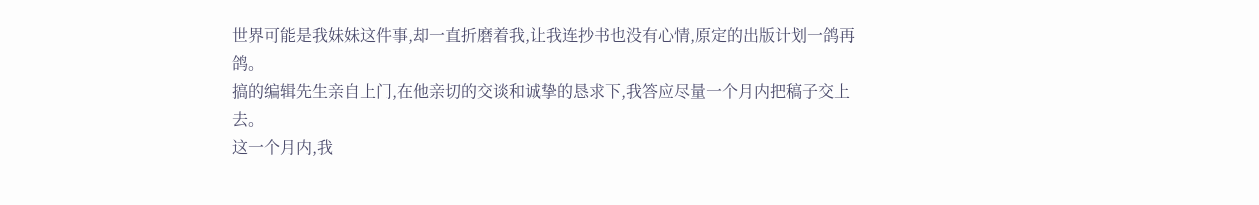世界可能是我妹妹这件事,却一直折磨着我,让我连抄书也没有心情,原定的出版计划一鸽再鸽。
搞的编辑先生亲自上门,在他亲切的交谈和诚挚的恳求下,我答应尽量一个月内把稿子交上去。
这一个月内,我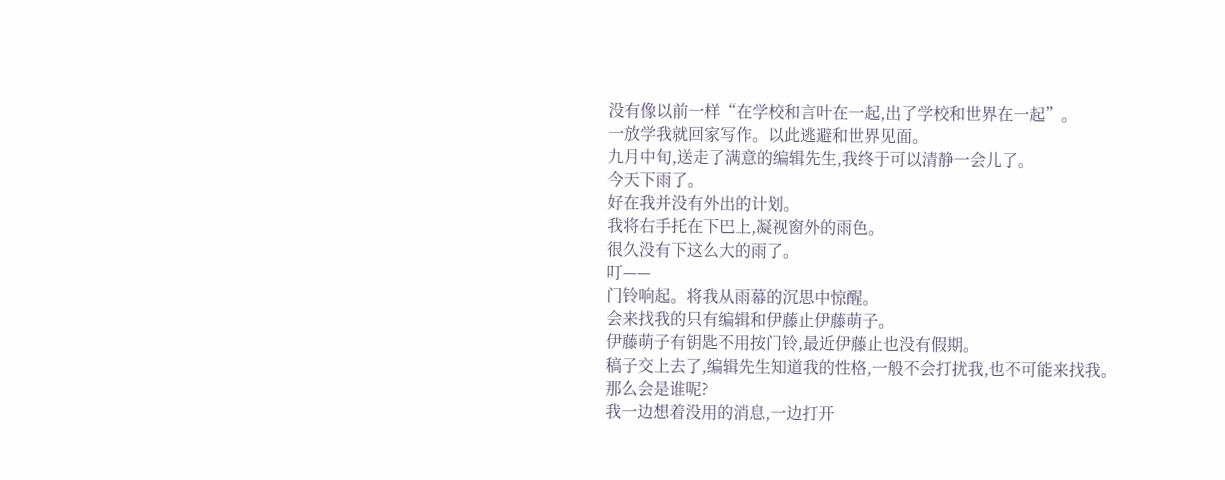没有像以前一样“在学校和言叶在一起,出了学校和世界在一起”。
一放学我就回家写作。以此逃避和世界见面。
九月中旬,送走了满意的编辑先生,我终于可以清静一会儿了。
今天下雨了。
好在我并没有外出的计划。
我将右手托在下巴上,凝视窗外的雨色。
很久没有下这么大的雨了。
叮——
门铃响起。将我从雨幕的沉思中惊醒。
会来找我的只有编辑和伊藤止伊藤萌子。
伊藤萌子有钥匙不用按门铃,最近伊藤止也没有假期。
稿子交上去了,编辑先生知道我的性格,一般不会打扰我,也不可能来找我。
那么会是谁呢?
我一边想着没用的消息,一边打开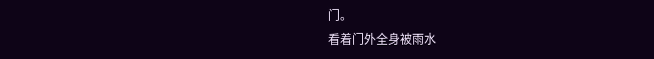门。
看着门外全身被雨水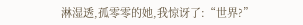淋湿透,孤零零的她,我惊讶了:“世界?”